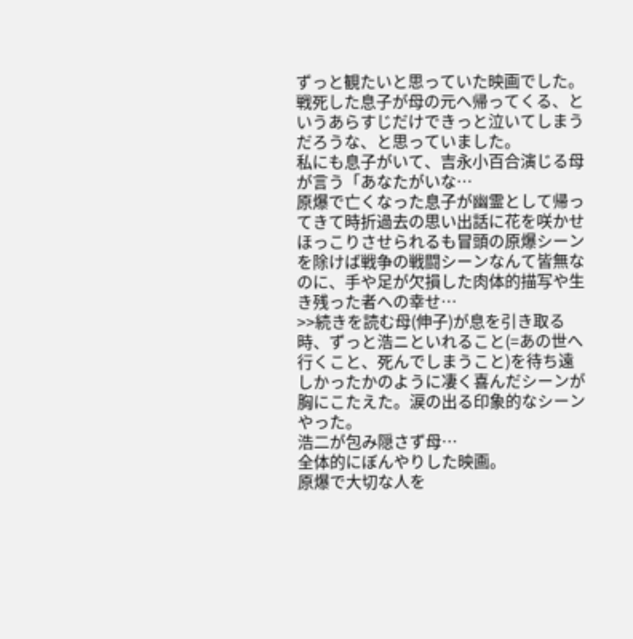ずっと観たいと思っていた映画でした。
戦死した息子が母の元へ帰ってくる、というあらすじだけできっと泣いてしまうだろうな、と思っていました。
私にも息子がいて、吉永小百合演じる母が言う「あなたがいな…
原爆で亡くなった息子が幽霊として帰ってきて時折過去の思い出話に花を咲かせほっこりさせられるも冒頭の原爆シーンを除けば戦争の戦闘シーンなんて皆無なのに、手や足が欠損した肉体的描写や生き残った者への幸せ…
>>続きを読む母(伸子)が息を引き取る時、ずっと浩ニといれること(=あの世へ行くこと、死んでしまうこと)を待ち遠しかったかのように凄く喜んだシーンが胸にこたえた。涙の出る印象的なシーンやった。
浩二が包み隠さず母…
全体的にぼんやりした映画。
原爆で大切な人を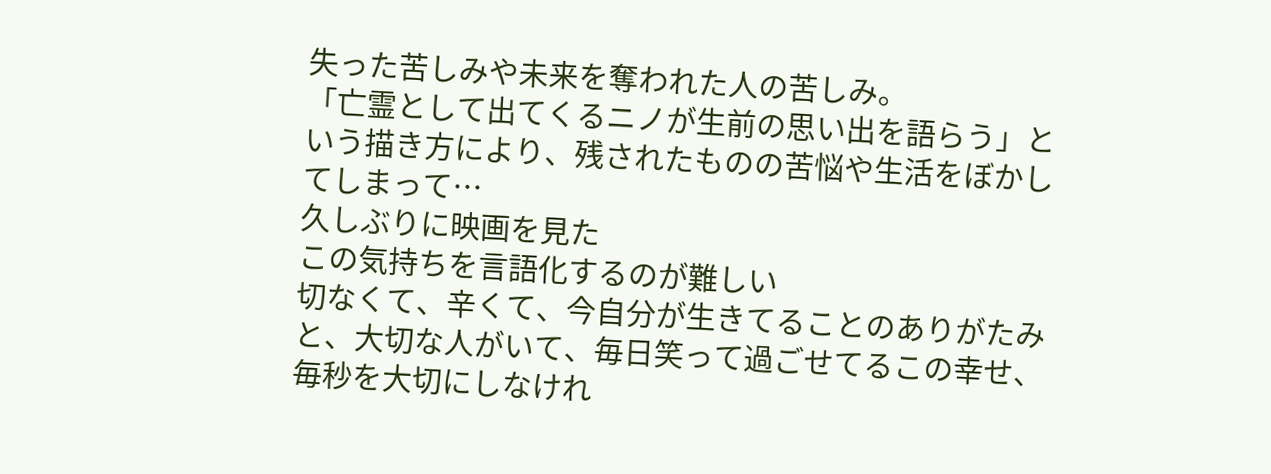失った苦しみや未来を奪われた人の苦しみ。
「亡霊として出てくるニノが生前の思い出を語らう」という描き方により、残されたものの苦悩や生活をぼかしてしまって…
久しぶりに映画を見た
この気持ちを言語化するのが難しい
切なくて、辛くて、今自分が生きてることのありがたみと、大切な人がいて、毎日笑って過ごせてるこの幸せ、毎秒を大切にしなけれ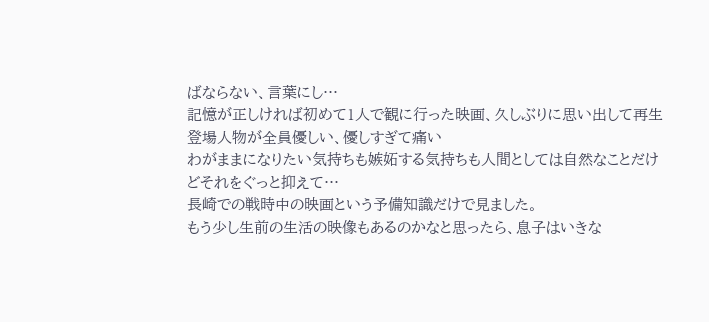ばならない、言葉にし…
記憶が正しければ初めて1人で観に行った映画、久しぶりに思い出して再生
登場人物が全員優しい、優しすぎて痛い
わがままになりたい気持ちも嫉妬する気持ちも人間としては自然なことだけどそれをぐっと抑えて…
長崎での戦時中の映画という予備知識だけで見ました。
もう少し生前の生活の映像もあるのかなと思ったら、息子はいきな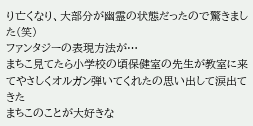り亡くなり、大部分が幽霊の状態だったので驚きました(笑)
ファンタジーの表現方法が…
まちこ見てたら小学校の頃保健室の先生が教室に来てやさしくオルガン弾いてくれたの思い出して涙出てきた
まちこのことが大好きな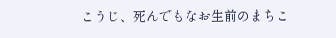こうじ、死んでもなお生前のまちこ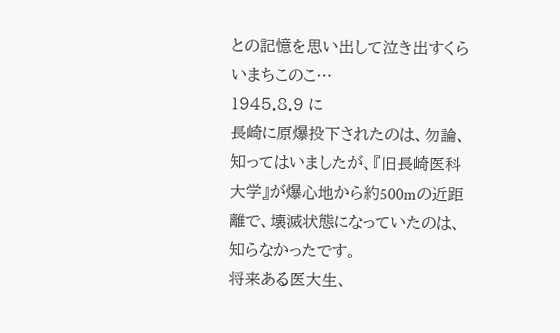との記憶を思い出して泣き出すくらいまちこのこ…
1945.8.9 に
長崎に原爆投下されたのは、勿論、知ってはいましたが、『旧長崎医科大学』が爆心地から約500mの近距離で、壊滅状態になっていたのは、知らなかったです。
将来ある医大生、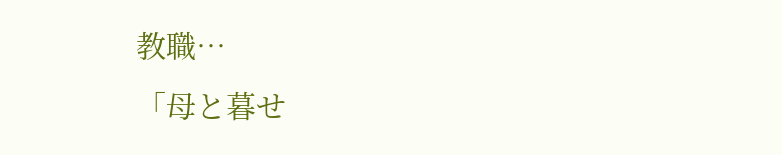教職…
「母と暮せ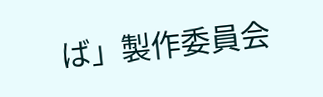ば」製作委員会